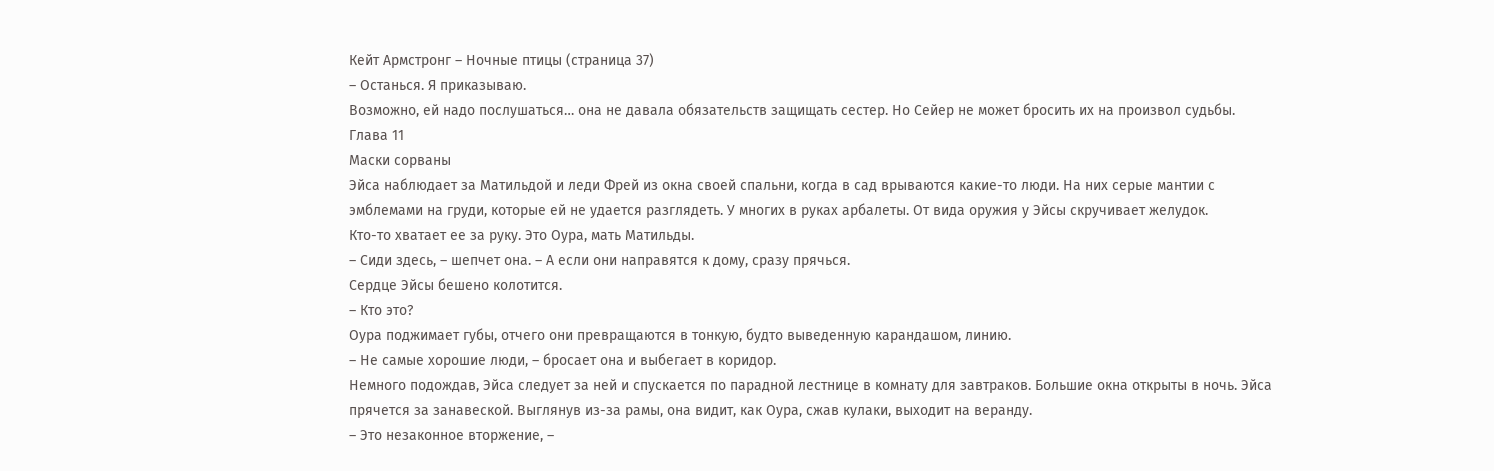Кейт Армстронг – Ночные птицы (страница 37)
– Останься. Я приказываю.
Возможно, ей надо послушаться… она не давала обязательств защищать сестер. Но Сейер не может бросить их на произвол судьбы.
Глава 11
Маски сорваны
Эйса наблюдает за Матильдой и леди Фрей из окна своей спальни, когда в сад врываются какие-то люди. На них серые мантии с эмблемами на груди, которые ей не удается разглядеть. У многих в руках арбалеты. От вида оружия у Эйсы скручивает желудок.
Кто-то хватает ее за руку. Это Оура, мать Матильды.
– Сиди здесь, – шепчет она. – А если они направятся к дому, сразу прячься.
Сердце Эйсы бешено колотится.
– Кто это?
Оура поджимает губы, отчего они превращаются в тонкую, будто выведенную карандашом, линию.
– Не самые хорошие люди, – бросает она и выбегает в коридор.
Немного подождав, Эйса следует за ней и спускается по парадной лестнице в комнату для завтраков. Большие окна открыты в ночь. Эйса прячется за занавеской. Выглянув из-за рамы, она видит, как Оура, сжав кулаки, выходит на веранду.
– Это незаконное вторжение, –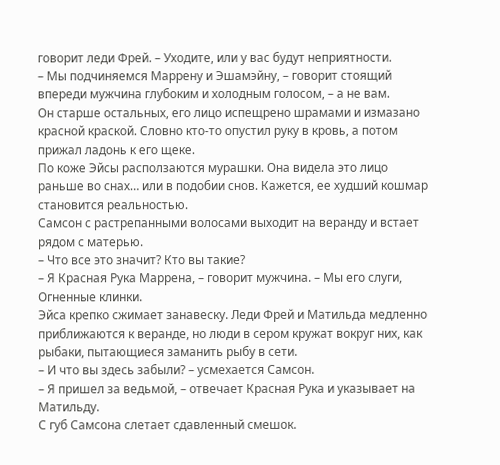говорит леди Фрей. – Уходите, или у вас будут неприятности.
– Мы подчиняемся Маррену и Эшамэйну, – говорит стоящий впереди мужчина глубоким и холодным голосом, – а не вам.
Он старше остальных, его лицо испещрено шрамами и измазано красной краской. Словно кто-то опустил руку в кровь, а потом прижал ладонь к его щеке.
По коже Эйсы расползаются мурашки. Она видела это лицо раньше во снах… или в подобии снов. Кажется, ее худший кошмар становится реальностью.
Самсон с растрепанными волосами выходит на веранду и встает рядом с матерью.
– Что все это значит? Кто вы такие?
– Я Красная Рука Маррена, – говорит мужчина. – Мы его слуги, Огненные клинки.
Эйса крепко сжимает занавеску. Леди Фрей и Матильда медленно приближаются к веранде, но люди в сером кружат вокруг них, как рыбаки, пытающиеся заманить рыбу в сети.
– И что вы здесь забыли? – усмехается Самсон.
– Я пришел за ведьмой, – отвечает Красная Рука и указывает на Матильду.
С губ Самсона слетает сдавленный смешок.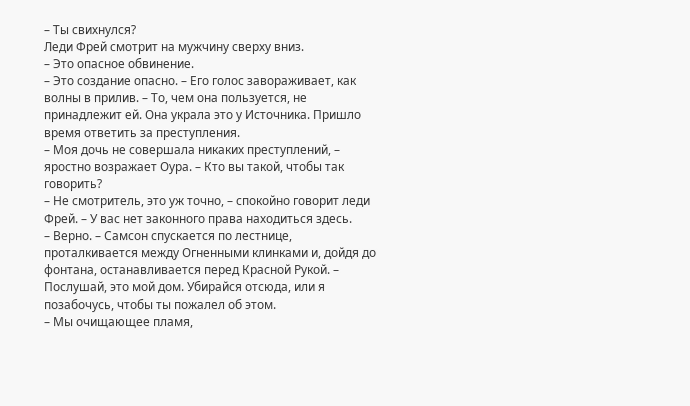– Ты свихнулся?
Леди Фрей смотрит на мужчину сверху вниз.
– Это опасное обвинение.
– Это создание опасно. – Его голос завораживает, как волны в прилив. – То, чем она пользуется, не принадлежит ей. Она украла это у Источника. Пришло время ответить за преступления.
– Моя дочь не совершала никаких преступлений, – яростно возражает Оура. – Кто вы такой, чтобы так говорить?
– Не смотритель, это уж точно, – спокойно говорит леди Фрей. – У вас нет законного права находиться здесь.
– Верно. – Самсон спускается по лестнице, проталкивается между Огненными клинками и, дойдя до фонтана, останавливается перед Красной Рукой. – Послушай, это мой дом. Убирайся отсюда, или я позабочусь, чтобы ты пожалел об этом.
– Мы очищающее пламя,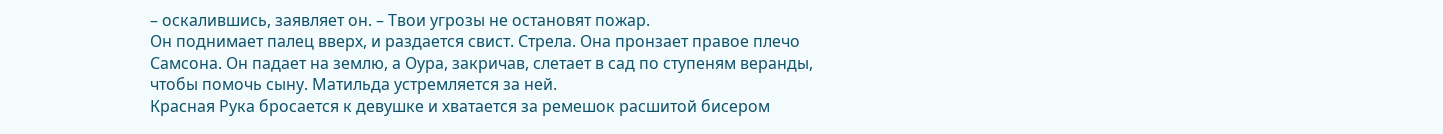– оскалившись, заявляет он. – Твои угрозы не остановят пожар.
Он поднимает палец вверх, и раздается свист. Стрела. Она пронзает правое плечо Самсона. Он падает на землю, а Оура, закричав, слетает в сад по ступеням веранды, чтобы помочь сыну. Матильда устремляется за ней.
Красная Рука бросается к девушке и хватается за ремешок расшитой бисером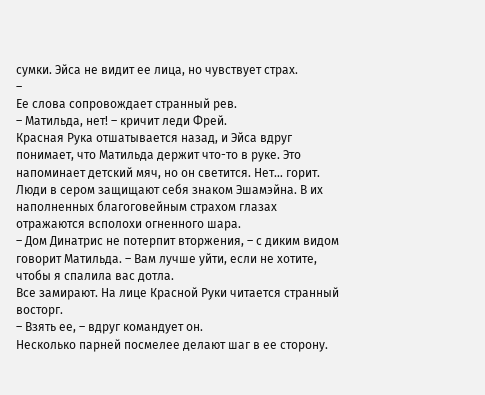сумки. Эйса не видит ее лица, но чувствует страх.
–
Ее слова сопровождает странный рев.
– Матильда, нет! – кричит леди Фрей.
Красная Рука отшатывается назад, и Эйса вдруг понимает, что Матильда держит что-то в руке. Это напоминает детский мяч, но он светится. Нет… горит.
Люди в сером защищают себя знаком Эшамэйна. В их наполненных благоговейным страхом глазах отражаются всполохи огненного шара.
– Дом Динатрис не потерпит вторжения, – с диким видом говорит Матильда. – Вам лучше уйти, если не хотите, чтобы я спалила вас дотла.
Все замирают. На лице Красной Руки читается странный восторг.
– Взять ее, – вдруг командует он.
Несколько парней посмелее делают шаг в ее сторону.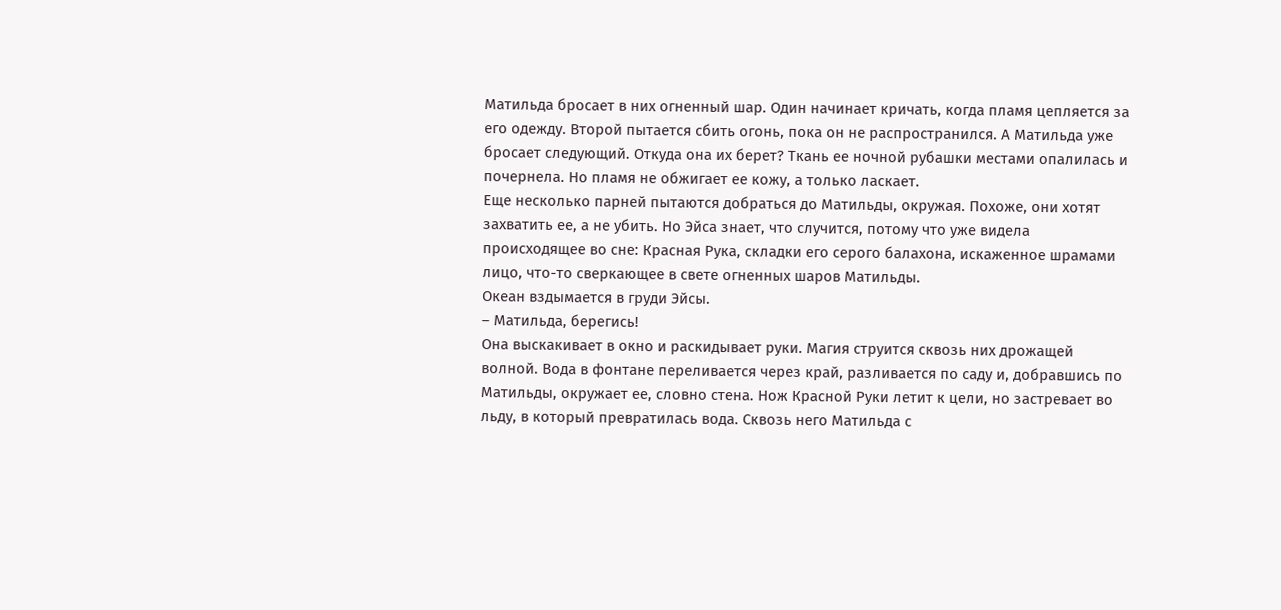Матильда бросает в них огненный шар. Один начинает кричать, когда пламя цепляется за его одежду. Второй пытается сбить огонь, пока он не распространился. А Матильда уже бросает следующий. Откуда она их берет? Ткань ее ночной рубашки местами опалилась и почернела. Но пламя не обжигает ее кожу, а только ласкает.
Еще несколько парней пытаются добраться до Матильды, окружая. Похоже, они хотят захватить ее, а не убить. Но Эйса знает, что случится, потому что уже видела происходящее во сне: Красная Рука, складки его серого балахона, искаженное шрамами лицо, что-то сверкающее в свете огненных шаров Матильды.
Океан вздымается в груди Эйсы.
– Матильда, берегись!
Она выскакивает в окно и раскидывает руки. Магия струится сквозь них дрожащей волной. Вода в фонтане переливается через край, разливается по саду и, добравшись по Матильды, окружает ее, словно стена. Нож Красной Руки летит к цели, но застревает во льду, в который превратилась вода. Сквозь него Матильда с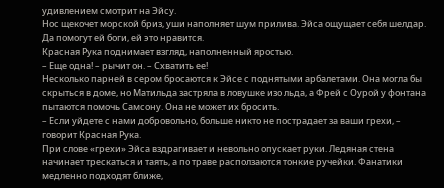удивлением смотрит на Эйсу.
Нос щекочет морской бриз, уши наполняет шум прилива. Эйса ощущает себя шелдар. Да помогут ей боги, ей это нравится.
Красная Рука поднимает взгляд, наполненный яростью.
– Еще одна! – рычит он. – Схватить ее!
Несколько парней в сером бросаются к Эйсе с поднятыми арбалетами. Она могла бы скрыться в доме, но Матильда застряла в ловушке изо льда, а Фрей с Оурой у фонтана пытаются помочь Самсону. Она не может их бросить.
– Если уйдете с нами добровольно, больше никто не пострадает за ваши грехи, – говорит Красная Рука.
При слове «грехи» Эйса вздрагивает и невольно опускает руки. Ледяная стена начинает трескаться и таять, а по траве расползаются тонкие ручейки. Фанатики медленно подходят ближе,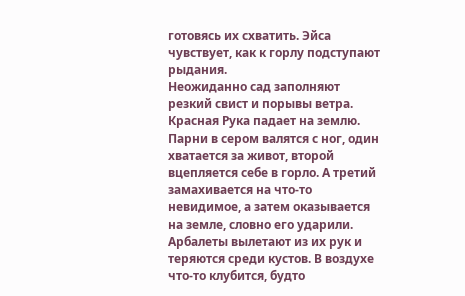готовясь их схватить. Эйса чувствует, как к горлу подступают рыдания.
Неожиданно сад заполняют резкий свист и порывы ветра. Красная Рука падает на землю. Парни в сером валятся с ног, один хватается за живот, второй вцепляется себе в горло. А третий замахивается на что-то невидимое, а затем оказывается на земле, словно его ударили. Арбалеты вылетают из их рук и теряются среди кустов. В воздухе что-то клубится, будто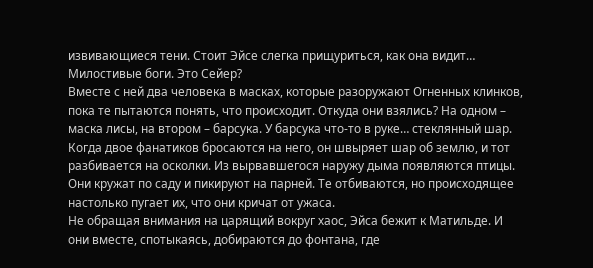извивающиеся тени. Стоит Эйсе слегка прищуриться, как она видит…
Милостивые боги. Это Сейер?
Вместе с ней два человека в масках, которые разоружают Огненных клинков, пока те пытаются понять, что происходит. Откуда они взялись? На одном – маска лисы, на втором – барсука. У барсука что-то в руке… стеклянный шар. Когда двое фанатиков бросаются на него, он швыряет шар об землю, и тот разбивается на осколки. Из вырвавшегося наружу дыма появляются птицы. Они кружат по саду и пикируют на парней. Те отбиваются, но происходящее настолько пугает их, что они кричат от ужаса.
Не обращая внимания на царящий вокруг хаос, Эйса бежит к Матильде. И они вместе, спотыкаясь, добираются до фонтана, где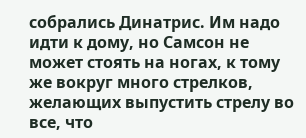собрались Динатрис. Им надо идти к дому, но Самсон не может стоять на ногах, к тому же вокруг много стрелков, желающих выпустить стрелу во все, что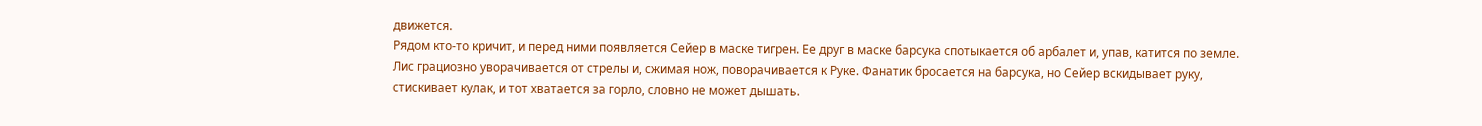движется.
Рядом кто-то кричит, и перед ними появляется Сейер в маске тигрен. Ее друг в маске барсука спотыкается об арбалет и, упав, катится по земле. Лис грациозно уворачивается от стрелы и, сжимая нож, поворачивается к Руке. Фанатик бросается на барсука, но Сейер вскидывает руку, стискивает кулак, и тот хватается за горло, словно не может дышать.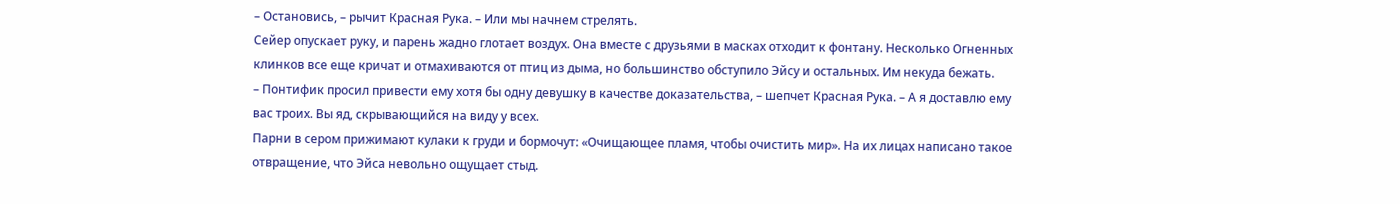– Остановись, – рычит Красная Рука. – Или мы начнем стрелять.
Сейер опускает руку, и парень жадно глотает воздух. Она вместе с друзьями в масках отходит к фонтану. Несколько Огненных клинков все еще кричат и отмахиваются от птиц из дыма, но большинство обступило Эйсу и остальных. Им некуда бежать.
– Понтифик просил привести ему хотя бы одну девушку в качестве доказательства, – шепчет Красная Рука. – А я доставлю ему вас троих. Вы яд, скрывающийся на виду у всех.
Парни в сером прижимают кулаки к груди и бормочут: «Очищающее пламя, чтобы очистить мир». На их лицах написано такое отвращение, что Эйса невольно ощущает стыд.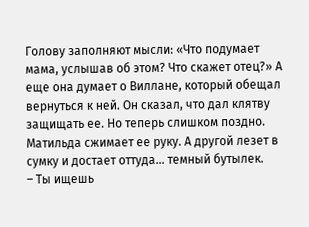Голову заполняют мысли: «Что подумает мама, услышав об этом? Что скажет отец?» А еще она думает о Виллане, который обещал вернуться к ней. Он сказал, что дал клятву защищать ее. Но теперь слишком поздно.
Матильда сжимает ее руку. А другой лезет в сумку и достает оттуда… темный бутылек.
– Ты ищешь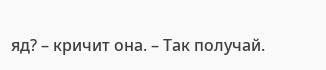яд? – кричит она. – Так получай.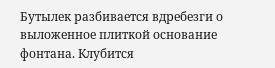Бутылек разбивается вдребезги о выложенное плиткой основание фонтана. Клубится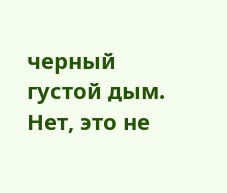черный густой дым. Нет, это не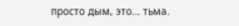просто дым, это… тьма.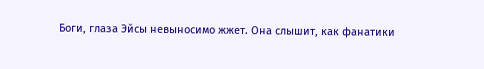Боги, глаза Эйсы невыносимо жжет. Она слышит, как фанатики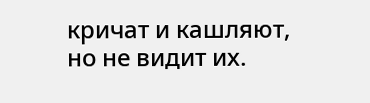кричат и кашляют, но не видит их.